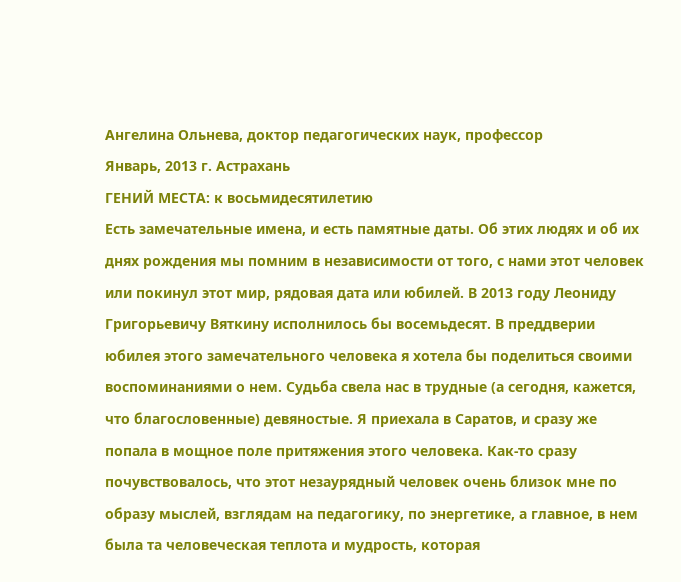Ангелина Ольнева, доктор педагогических наук, профессор
Январь, 2013 г. Астрахань
ГЕНИЙ МЕСТА: к восьмидесятилетию
Есть замечательные имена, и есть памятные даты. Об этих людях и об их днях рождения мы помним в независимости от того, с нами этот человек или покинул этот мир, рядовая дата или юбилей. В 2013 году Леониду Григорьевичу Вяткину исполнилось бы восемьдесят. В преддверии юбилея этого замечательного человека я хотела бы поделиться своими воспоминаниями о нем. Судьба свела нас в трудные (а сегодня, кажется, что благословенные) девяностые. Я приехала в Саратов, и сразу же попала в мощное поле притяжения этого человека. Как-то сразу почувствовалось, что этот незаурядный человек очень близок мне по образу мыслей, взглядам на педагогику, по энергетике, а главное, в нем была та человеческая теплота и мудрость, которая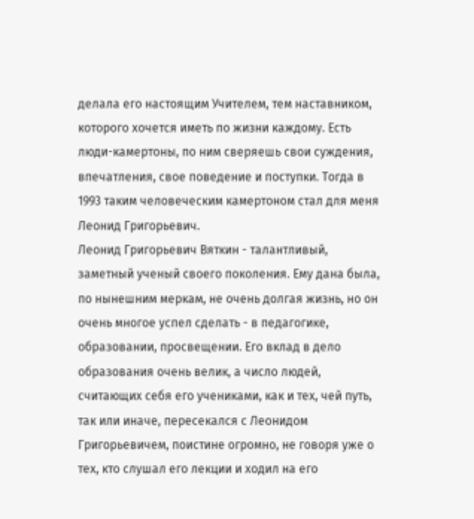делала его настоящим Учителем, тем наставником, которого хочется иметь по жизни каждому. Есть люди-камертоны, по ним сверяешь свои суждения, впечатления, свое поведение и поступки. Тогда в 1993 таким человеческим камертоном стал для меня Леонид Григорьевич.
Леонид Григорьевич Вяткин - талантливый, заметный ученый своего поколения. Ему дана была, по нынешним меркам, не очень долгая жизнь, но он очень многое успел сделать - в педагогике, образовании, просвещении. Его вклад в дело образования очень велик, а число людей, считающих себя его учениками, как и тех, чей путь, так или иначе, пересекался с Леонидом Григорьевичем, поистине огромно, не говоря уже о тех, кто слушал его лекции и ходил на его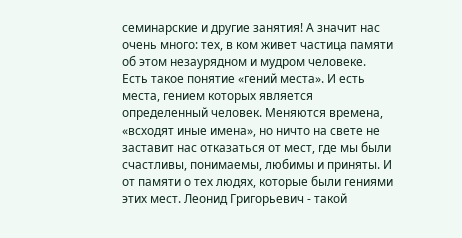семинарские и другие занятия! А значит нас очень много: тех, в ком живет частица памяти об этом незаурядном и мудром человеке.
Есть такое понятие «гений места». И есть места, гением которых является определенный человек. Меняются времена, «всходят иные имена», но ничто на свете не заставит нас отказаться от мест, где мы были счастливы, понимаемы, любимы и приняты. И от памяти о тех людях, которые были гениями этих мест. Леонид Григорьевич - такой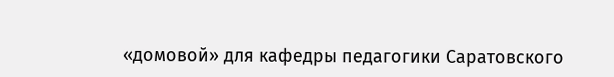«домовой» для кафедры педагогики Саратовского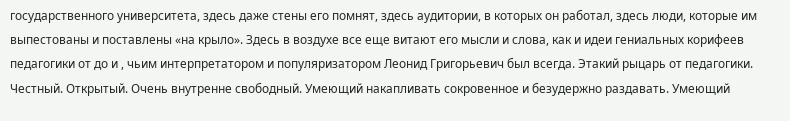государственного университета, здесь даже стены его помнят, здесь аудитории, в которых он работал, здесь люди, которые им выпестованы и поставлены «на крыло». Здесь в воздухе все еще витают его мысли и слова, как и идеи гениальных корифеев педагогики от до и , чьим интерпретатором и популяризатором Леонид Григорьевич был всегда. Этакий рыцарь от педагогики. Честный. Открытый. Очень внутренне свободный. Умеющий накапливать сокровенное и безудержно раздавать. Умеющий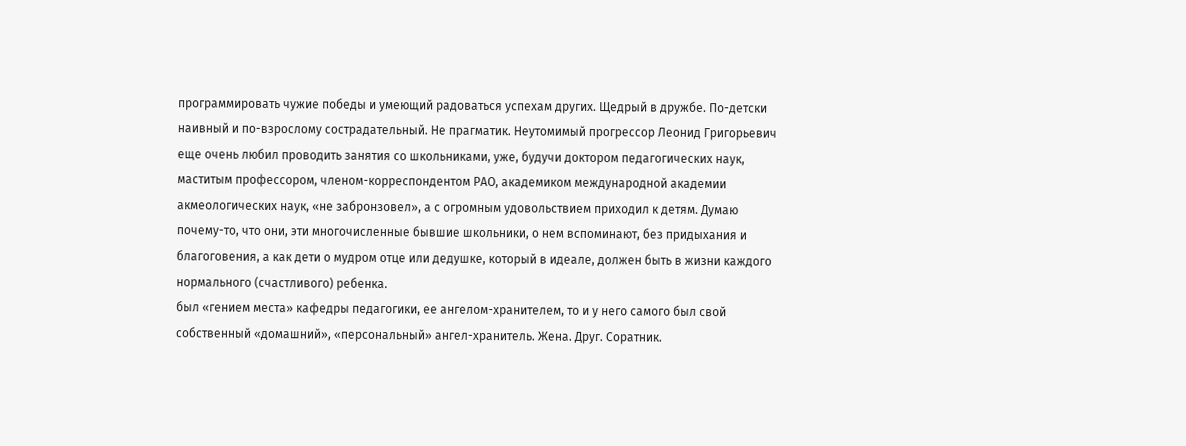программировать чужие победы и умеющий радоваться успехам других. Щедрый в дружбе. По-детски наивный и по-взрослому сострадательный. Не прагматик. Неутомимый прогрессор Леонид Григорьевич еще очень любил проводить занятия со школьниками, уже, будучи доктором педагогических наук, маститым профессором, членом-корреспондентом РАО, академиком международной академии акмеологических наук, «не забронзовел», а с огромным удовольствием приходил к детям. Думаю почему-то, что они, эти многочисленные бывшие школьники, о нем вспоминают, без придыхания и благоговения, а как дети о мудром отце или дедушке, который в идеале, должен быть в жизни каждого нормального (счастливого) ребенка.
был «гением места» кафедры педагогики, ее ангелом-хранителем, то и у него самого был свой собственный «домашний», «персональный» ангел-хранитель. Жена. Друг. Соратник.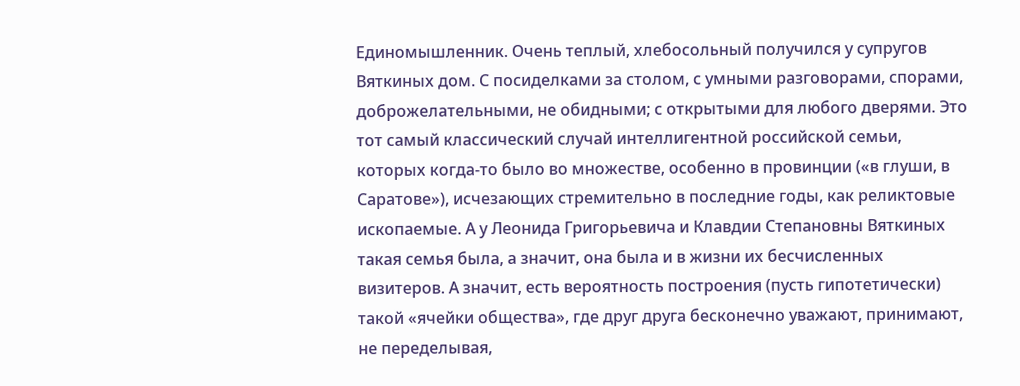Единомышленник. Очень теплый, хлебосольный получился у супругов Вяткиных дом. С посиделками за столом, с умными разговорами, спорами, доброжелательными, не обидными; с открытыми для любого дверями. Это тот самый классический случай интеллигентной российской семьи, которых когда-то было во множестве, особенно в провинции («в глуши, в Саратове»), исчезающих стремительно в последние годы, как реликтовые ископаемые. А у Леонида Григорьевича и Клавдии Степановны Вяткиных такая семья была, а значит, она была и в жизни их бесчисленных визитеров. А значит, есть вероятность построения (пусть гипотетически) такой «ячейки общества», где друг друга бесконечно уважают, принимают, не переделывая,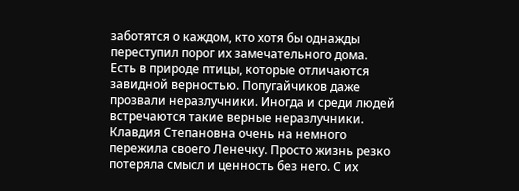заботятся о каждом, кто хотя бы однажды переступил порог их замечательного дома.
Есть в природе птицы, которые отличаются завидной верностью. Попугайчиков даже прозвали неразлучники. Иногда и среди людей встречаются такие верные неразлучники. Клавдия Степановна очень на немного пережила своего Ленечку. Просто жизнь резко потеряла смысл и ценность без него. С их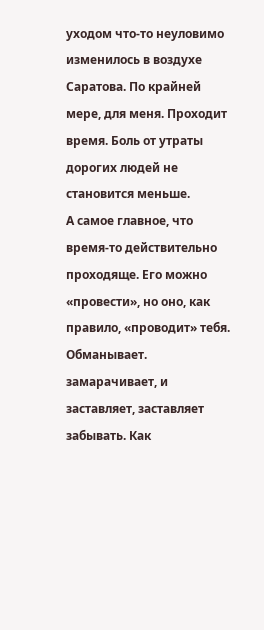уходом что-то неуловимо изменилось в воздухе Саратова. По крайней мере, для меня. Проходит время. Боль от утраты дорогих людей не становится меньше.
А самое главное, что время-то действительно проходяще. Его можно «провести», но оно, как правило, «проводит» тебя. Обманывает. замарачивает, и заставляет, заставляет забывать. Как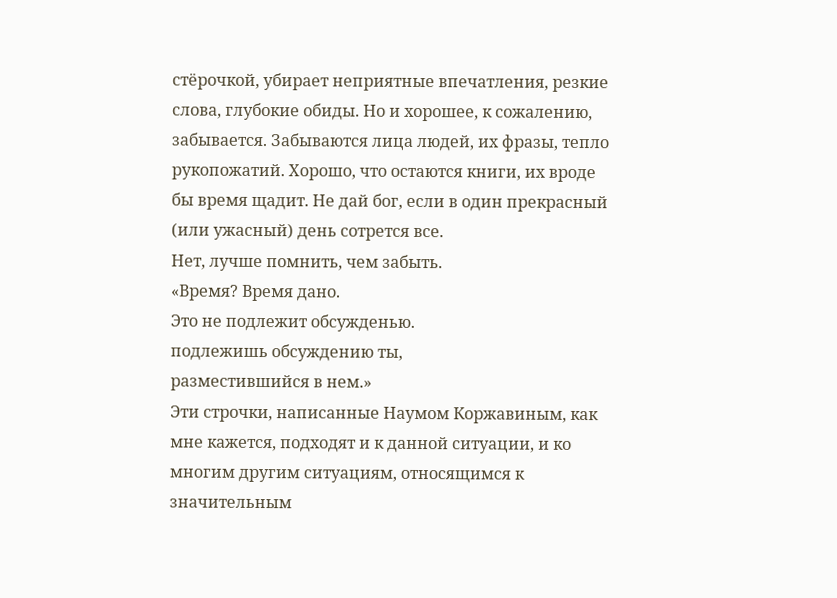стёрочкой, убирает неприятные впечатления, резкие слова, глубокие обиды. Но и хорошее, к сожалению, забывается. Забываются лица людей, их фразы, тепло рукопожатий. Хорошо, что остаются книги, их вроде бы время щадит. Не дай бог, если в один прекрасный (или ужасный) день сотрется все.
Нет, лучше помнить, чем забыть.
«Время? Время дано.
Это не подлежит обсужденью.
подлежишь обсуждению ты,
разместившийся в нем.»
Эти строчки, написанные Наумом Коржавиным, как мне кажется, подходят и к данной ситуации, и ко многим другим ситуациям, относящимся к значительным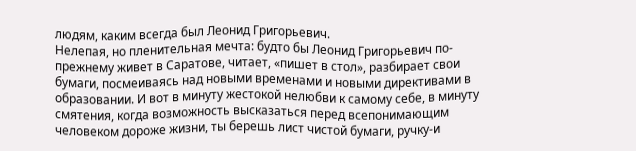людям, каким всегда был Леонид Григорьевич.
Нелепая, но пленительная мечта: будто бы Леонид Григорьевич по-прежнему живет в Саратове, читает, «пишет в стол», разбирает свои бумаги, посмеиваясь над новыми временами и новыми директивами в образовании. И вот в минуту жестокой нелюбви к самому себе, в минуту смятения, когда возможность высказаться перед всепонимающим человеком дороже жизни, ты берешь лист чистой бумаги, ручку-и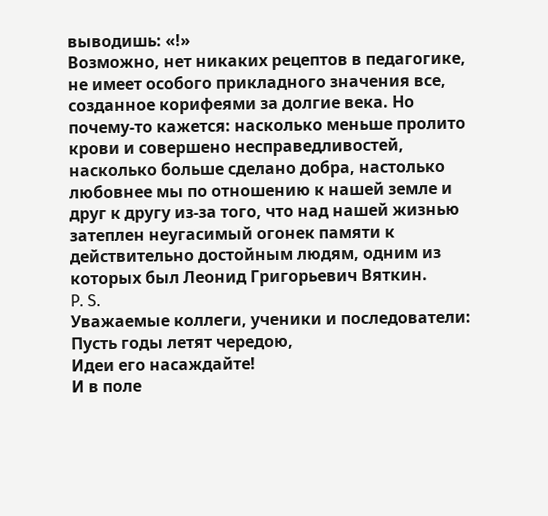выводишь: «!»
Возможно, нет никаких рецептов в педагогике, не имеет особого прикладного значения все, созданное корифеями за долгие века. Но почему-то кажется: насколько меньше пролито крови и совершено несправедливостей, насколько больше сделано добра, настолько любовнее мы по отношению к нашей земле и друг к другу из-за того, что над нашей жизнью затеплен неугасимый огонек памяти к действительно достойным людям, одним из которых был Леонид Григорьевич Вяткин.
P. S.
Уважаемые коллеги, ученики и последователи:
Пусть годы летят чередою,
Идеи его насаждайте!
И в поле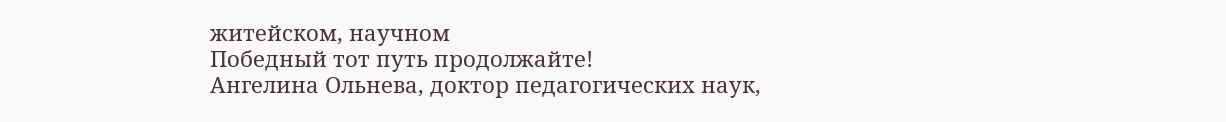житейском, научном
Победный тот путь продолжайте!
Ангелина Ольнева, доктор педагогических наук,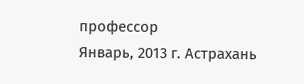профессор
Январь, 2013 г. Астрахань